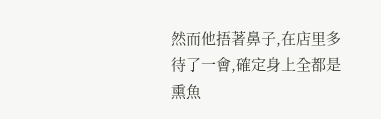然而他捂著鼻子,在店里多待了一會,確定身上全都是熏魚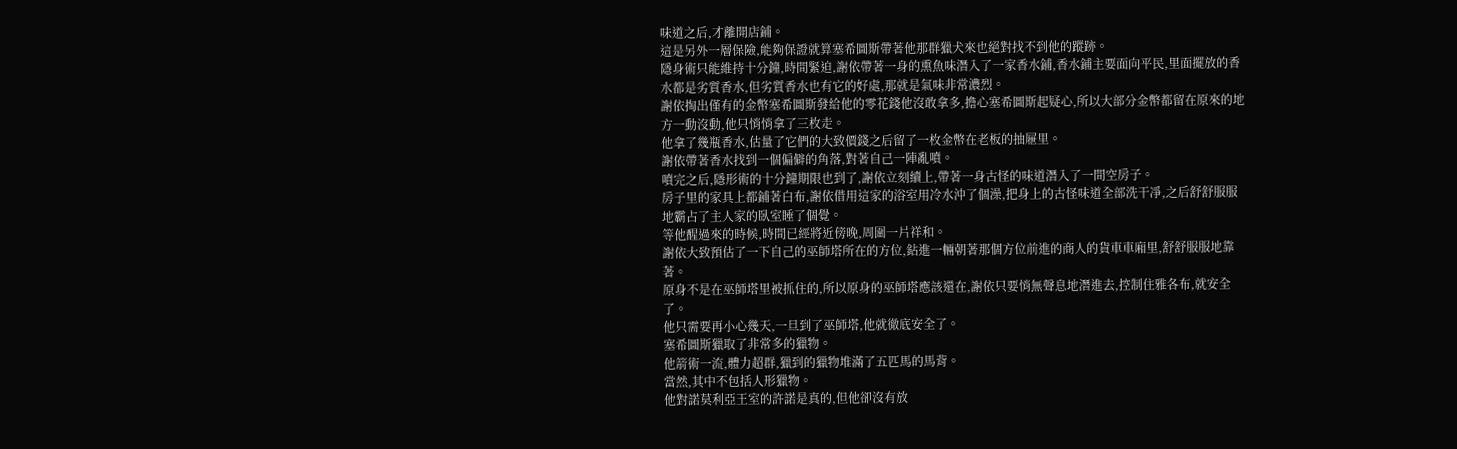味道之后,才離開店鋪。
這是另外一層保險,能夠保證就算塞希圖斯帶著他那群獵犬來也絕對找不到他的蹤跡。
隱身術只能維持十分鐘,時間緊迫,謝依帶著一身的熏魚味潛入了一家香水鋪,香水鋪主要面向平民,里面擺放的香水都是劣質香水,但劣質香水也有它的好處,那就是氣味非常濃烈。
謝依掏出僅有的金幣塞希圖斯發給他的零花錢他沒敢拿多,擔心塞希圖斯起疑心,所以大部分金幣都留在原來的地方一動沒動,他只悄悄拿了三枚走。
他拿了幾瓶香水,估量了它們的大致價錢之后留了一枚金幣在老板的抽屜里。
謝依帶著香水找到一個偏僻的角落,對著自己一陣亂噴。
噴完之后,隱形術的十分鐘期限也到了,謝依立刻續上,帶著一身古怪的味道潛入了一間空房子。
房子里的家具上都鋪著白布,謝依借用這家的浴室用冷水沖了個澡,把身上的古怪味道全部洗干凈,之后舒舒服服地霸占了主人家的臥室睡了個覺。
等他醒過來的時候,時間已經將近傍晚,周圍一片祥和。
謝依大致預估了一下自己的巫師塔所在的方位,鉆進一輛朝著那個方位前進的商人的貨車車廂里,舒舒服服地靠著。
原身不是在巫師塔里被抓住的,所以原身的巫師塔應該還在,謝依只要悄無聲息地潛進去,控制住雅各布,就安全了。
他只需要再小心幾天,一旦到了巫師塔,他就徹底安全了。
塞希圖斯獵取了非常多的獵物。
他箭術一流,體力超群,獵到的獵物堆滿了五匹馬的馬背。
當然,其中不包括人形獵物。
他對諾莫利亞王室的許諾是真的,但他卻沒有放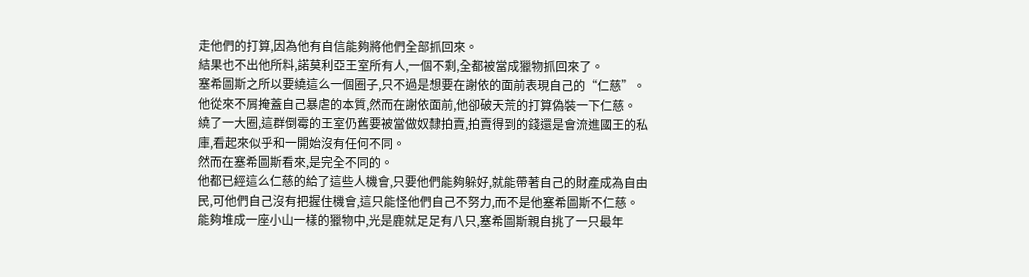走他們的打算,因為他有自信能夠將他們全部抓回來。
結果也不出他所料,諾莫利亞王室所有人,一個不剩,全都被當成獵物抓回來了。
塞希圖斯之所以要繞這么一個圈子,只不過是想要在謝依的面前表現自己的“仁慈”。
他從來不屑掩蓋自己暴虐的本質,然而在謝依面前,他卻破天荒的打算偽裝一下仁慈。
繞了一大圈,這群倒霉的王室仍舊要被當做奴隸拍賣,拍賣得到的錢還是會流進國王的私庫,看起來似乎和一開始沒有任何不同。
然而在塞希圖斯看來,是完全不同的。
他都已經這么仁慈的給了這些人機會,只要他們能夠躲好,就能帶著自己的財產成為自由民,可他們自己沒有把握住機會,這只能怪他們自己不努力,而不是他塞希圖斯不仁慈。
能夠堆成一座小山一樣的獵物中,光是鹿就足足有八只,塞希圖斯親自挑了一只最年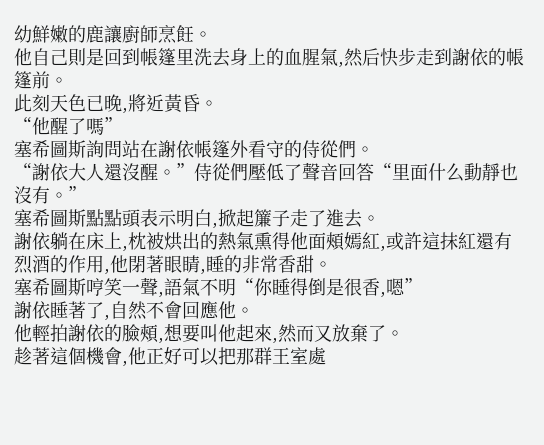幼鮮嫩的鹿讓廚師烹飪。
他自己則是回到帳篷里洗去身上的血腥氣,然后快步走到謝依的帳篷前。
此刻天色已晚,將近黃昏。
“他醒了嗎”
塞希圖斯詢問站在謝依帳篷外看守的侍從們。
“謝依大人還沒醒。”侍從們壓低了聲音回答“里面什么動靜也沒有。”
塞希圖斯點點頭表示明白,掀起簾子走了進去。
謝依躺在床上,枕被烘出的熱氣熏得他面頰嫣紅,或許這抹紅還有烈酒的作用,他閉著眼睛,睡的非常香甜。
塞希圖斯哼笑一聲,語氣不明“你睡得倒是很香,嗯”
謝依睡著了,自然不會回應他。
他輕拍謝依的臉頰,想要叫他起來,然而又放棄了。
趁著這個機會,他正好可以把那群王室處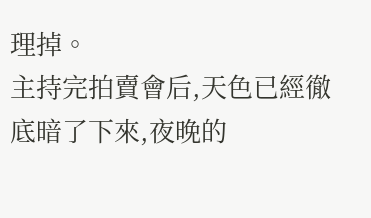理掉。
主持完拍賣會后,天色已經徹底暗了下來,夜晚的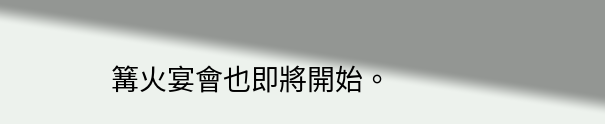篝火宴會也即將開始。